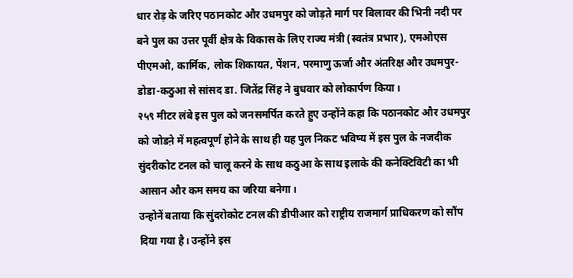धार रोड़ के जरिए पठानकोट और उधमपुर को जोड़ते मार्ग पर बिलावर की भिनी नदी पर बने पुल का उत्तर पूर्वी क्षेत्र के विकास के लिए राज्य मंत्री (स्वतंत्र प्रभार), एमओएस पीएमओ, कार्मिक, लोक शिकायत, पेंशन, परमाणु ऊर्जा और अंतरिक्ष और उधमपुर-डोडा-कठुआ से सांसद डा. जितेंद्र सिंह ने बुधवार को लोकार्पण किया।
२५९ मीटर लंबे इस पुल को जनसमर्पित करते हुए उन्होंने कहा कि पठानकोट और उधमपुर को जोडऩे में महत्वपूर्ण होने के साथ ही यह पुल निकट भविष्य में इस पुल के नजदीक सुंदरीकोट टनल को चालू करने के साथ कठुआ के साथ इलाके की कनेक्टिविटी का भी आसान और कम समय का जरिया बनेगा।
उन्होनें बताया कि सुंदरोकोट टनल की डीपीआर को राष्ट्रीय राजमार्ग प्राधिकरण को सौंप दिया गया है। उन्होंने इस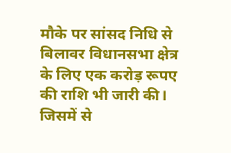मौके पर सांसद निधि से बिलावर विधानसभा क्षेत्र के लिए एक करोड़ रूपए की राशि भी जारी की। जिसमें से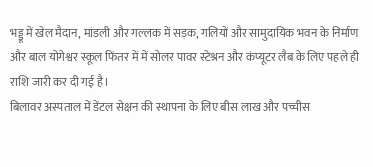भड्डू में खेल मैदान, मांडली और गल्लक में सड़क, गलियों और सामुदायिक भवन के निर्माण और बाल योगेश्वर स्कूल फिंतर में में सोलर पावर स्टेश्रन और कंप्यूटर लैब के लिए पहले ही राशि जारी कर दी गई है।
बिलावर अस्पताल में डेंटल सेक्षन की स्थापना के लिए बीस लाख और पच्चीस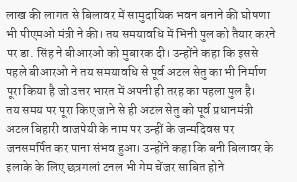लाख की लागत से बिलावर में सामुदायिक भवन बनाने की घोषणा भी पीएमओ मंत्री ने की। तय समयावधि में भिनी पुल को तैयार करने पर डा. सिंह ने बीआरओ को मुबारक दी। उन्होंने कहा कि इससे पहले बीआरओ ने तय समयावधि से पूर्व अटल सेतु का भी निर्माण पूरा किया है जो उत्तर भारत में अपनी ही तरह का पहला पुल है।
तय समय पर पूरा किए जाने से ही अटल सेतु को पूर्व प्रधानमंत्री अटल बिहारी वाजपेयी के नाम पर उन्हीं के जन्मदिवस पर जनसमर्पित कर पाना संभव हुआ। उन्होंने कहा कि बनी बिलावर के इलाके के लिए छत्रगलां टनल भी गेम चेंजर साबित होने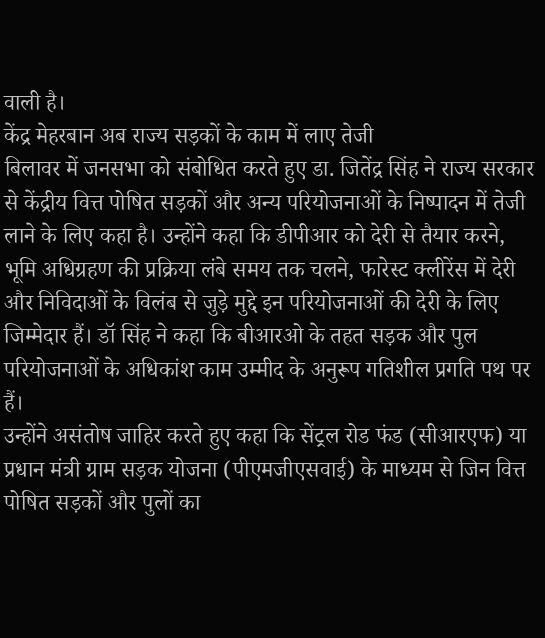वाली है।
केंद्र मेहरबान अब राज्य सड़कों के काम में लाए तेजी
बिलावर में जनसभा को संबोधित करते हुए डा. जितेंद्र सिंह ने राज्य सरकार से केंद्रीय वित्त पोषित सड़कों और अन्य परियोजनाओं के निष्पादन में तेजी लाने के लिए कहा है। उन्होंने कहा कि डीपीआर को देरी से तैयार करने, भूमि अधिग्रहण की प्रक्रिया लंबे समय तक चलने, फारेस्ट क्लीरेंस में देरी और निविदाओं के विलंब से जुड़े मुद्दे इन परियोजनाओं की देरी के लिए जिम्मेदार हैं। डॉ सिंह ने कहा कि बीआरओ के तहत सड़क और पुल परियोजनाओं के अधिकांश काम उम्मीद के अनुरूप गतिशील प्रगति पथ पर हैं।
उन्होंने असंतोष जाहिर करते हुए कहा कि सेंट्रल रोड फंड (सीआरएफ) या प्रधान मंत्री ग्राम सड़क योजना (पीएमजीएसवाई) के माध्यम से जिन वित्त पोषित सड़कों और पुलों का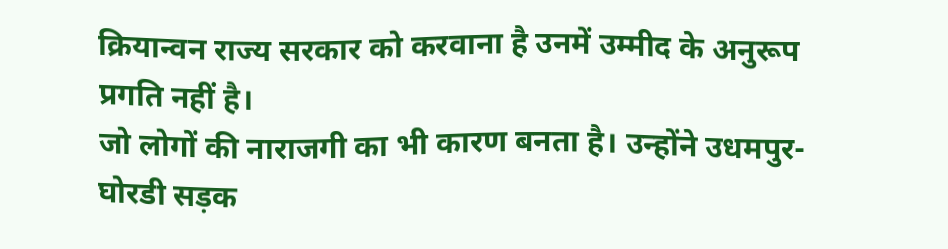क्रियान्वन राज्य सरकार को करवाना है उनमें उम्मीद के अनुरूप प्रगति नहीं है।
जो लोगों की नाराजगी का भी कारण बनता है। उन्होंने उधमपुर-घोरडी सड़क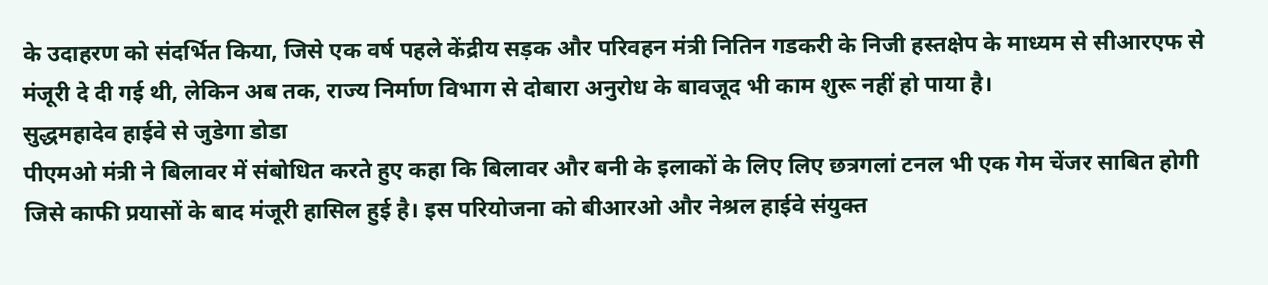के उदाहरण को संदर्भित किया, जिसे एक वर्ष पहले केंद्रीय सड़क और परिवहन मंत्री नितिन गडकरी के निजी हस्तक्षेप के माध्यम से सीआरएफ से मंजूरी दे दी गई थी, लेकिन अब तक, राज्य निर्माण विभाग से दोबारा अनुरोध के बावजूद भी काम शुरू नहीं हो पाया है।
सुद्धमहादेव हाईवे से जुडेगा डोडा
पीएमओ मंत्री ने बिलावर में संबोधित करते हुए कहा कि बिलावर और बनी के इलाकों के लिए लिए छत्रगलां टनल भी एक गेम चेंजर साबित होगी जिसे काफी प्रयासों के बाद मंजूरी हासिल हुई है। इस परियोजना को बीआरओ और नेश्रल हाईवे संयुक्त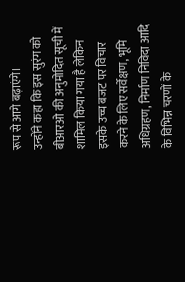रूप से आगे बढ़ाएंगे।
उन्होंने कहा कि इस सुरंग को बीआरओ की अनुमोदित सूची में शामिल किया गया है लेकिन इसके उच्च बजट पर विचार करने के लिए सर्वेक्षण, भूमि अधिग्रहण, निर्माण निविदा आदि के विभिन्न चरणों के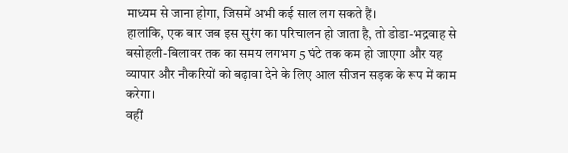माध्यम से जाना होगा, जिसमें अभी कई साल लग सकते हैं।
हालांकि, एक बार जब इस सुरंग का परिचालन हो जाता है, तो डोडा-भद्रवाह से बसोहली-बिलावर तक का समय लगभग 5 घंटे तक कम हो जाएगा और यह व्यापार और नौकरियों को बढ़ावा देने के लिए आल सीजन सड़क के रूप में काम करेगा।
वहीं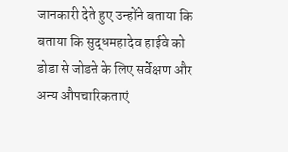जानकारी देते हुए उन्होंने बताया कि बताया कि सुद्धमहादेव हाईवे को डोडा से जोडऩे के लिए सर्वेक्षण और अन्य औपचारिकताएं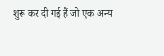शुरू कर दी गई हैं जो एक अन्य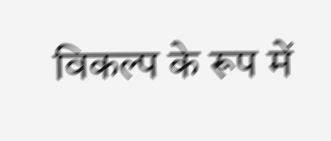विकल्प के रूप में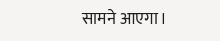सामने आएगा।